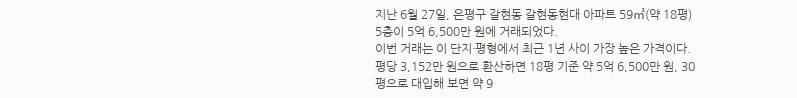지난 6월 27일, 은평구 갈현동 갈현동현대 아파트 59㎡(약 18평) 5층이 5억 6,500만 원에 거래되었다.
이번 거래는 이 단지·평형에서 최근 1년 사이 가장 높은 가격이다. 평당 3,152만 원으로 환산하면 18평 기준 약 5억 6,500만 원, 30평으로 대입해 보면 약 9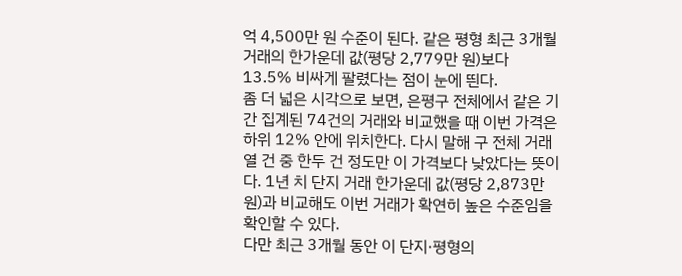억 4,500만 원 수준이 된다. 같은 평형 최근 3개월 거래의 한가운데 값(평당 2,779만 원)보다 13.5% 비싸게 팔렸다는 점이 눈에 띈다.
좀 더 넓은 시각으로 보면, 은평구 전체에서 같은 기간 집계된 74건의 거래와 비교했을 때 이번 가격은 하위 12% 안에 위치한다. 다시 말해 구 전체 거래 열 건 중 한두 건 정도만 이 가격보다 낮았다는 뜻이다. 1년 치 단지 거래 한가운데 값(평당 2,873만 원)과 비교해도 이번 거래가 확연히 높은 수준임을 확인할 수 있다.
다만 최근 3개월 동안 이 단지·평형의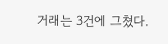거래는 3건에 그쳤다.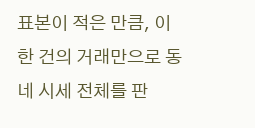표본이 적은 만큼, 이 한 건의 거래만으로 동네 시세 전체를 판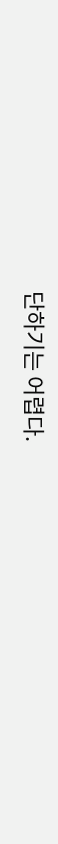단하기는 어렵다.